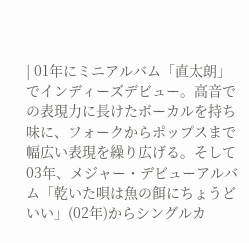| 01年にミニアルバム「直太朗」でインディーズデビュー。高音での表現力に長けたボーカルを持ち味に、フォークからポップスまで幅広い表現を繰り広げる。そして03年、メジャー・デビューアルバム「乾いた唄は魚の餌にちょうどいい」(02年)からシングルカ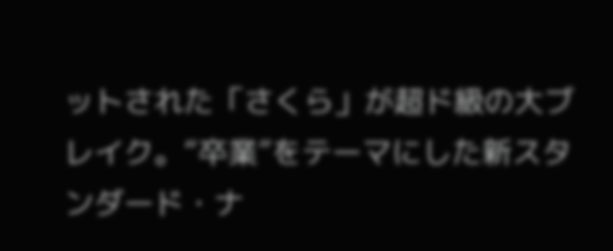ットされた「さくら」が超ド級の大ブレイク。“卒業”をテーマにした新スタンダード・ナ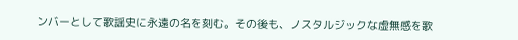ンバーとして歌謡史に永遠の名を刻む。その後も、ノスタルジックな虚無感を歌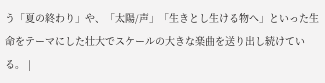う「夏の終わり」や、「太陽/声」「生きとし生ける物へ」といった生命をテーマにした壮大でスケールの大きな楽曲を送り出し続けている。 |